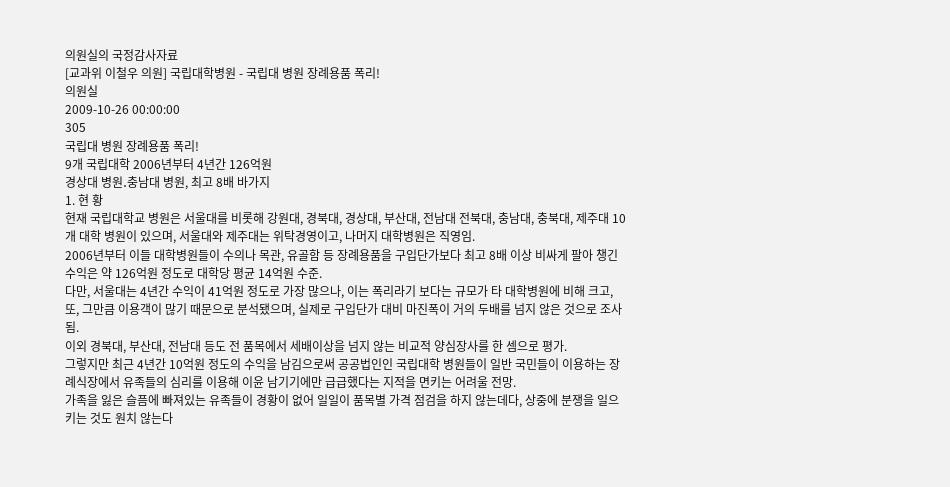의원실의 국정감사자료
[교과위 이철우 의원] 국립대학병원 - 국립대 병원 장례용품 폭리!
의원실
2009-10-26 00:00:00
305
국립대 병원 장례용품 폭리!
9개 국립대학 2006년부터 4년간 126억원
경상대 병원․충남대 병원, 최고 8배 바가지
1. 현 황
현재 국립대학교 병원은 서울대를 비롯해 강원대, 경북대, 경상대, 부산대, 전남대 전북대, 충남대, 충북대, 제주대 10개 대학 병원이 있으며, 서울대와 제주대는 위탁경영이고, 나머지 대학병원은 직영임.
2006년부터 이들 대학병원들이 수의나 목관, 유골함 등 장례용품을 구입단가보다 최고 8배 이상 비싸게 팔아 챙긴 수익은 약 126억원 정도로 대학당 평균 14억원 수준.
다만, 서울대는 4년간 수익이 41억원 정도로 가장 많으나, 이는 폭리라기 보다는 규모가 타 대학병원에 비해 크고, 또, 그만큼 이용객이 많기 때문으로 분석됐으며, 실제로 구입단가 대비 마진폭이 거의 두배를 넘지 않은 것으로 조사됨.
이외 경북대, 부산대, 전남대 등도 전 품목에서 세배이상을 넘지 않는 비교적 양심장사를 한 셈으로 평가.
그렇지만 최근 4년간 10억원 정도의 수익을 남김으로써 공공법인인 국립대학 병원들이 일반 국민들이 이용하는 장례식장에서 유족들의 심리를 이용해 이윤 남기기에만 급급했다는 지적을 면키는 어려울 전망.
가족을 잃은 슬픔에 빠져있는 유족들이 경황이 없어 일일이 품목별 가격 점검을 하지 않는데다, 상중에 분쟁을 일으키는 것도 원치 않는다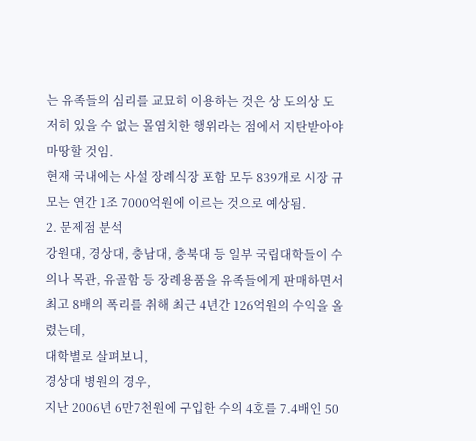는 유족들의 심리를 교묘히 이용하는 것은 상 도의상 도저히 있을 수 없는 몰염치한 행위라는 점에서 지탄받아야 마땅할 것임.
현재 국내에는 사설 장례식장 포함 모두 839개로 시장 규모는 연간 1조 7000억원에 이르는 것으로 예상됨.
2. 문제점 분석
강원대, 경상대, 충남대, 충북대 등 일부 국립대학들이 수의나 목관, 유골함 등 장례용품을 유족들에게 판매하면서 최고 8배의 폭리를 취해 최근 4년간 126억원의 수익을 올렸는데,
대학별로 살펴보니,
경상대 병원의 경우,
지난 2006년 6만7천원에 구입한 수의 4호를 7.4배인 50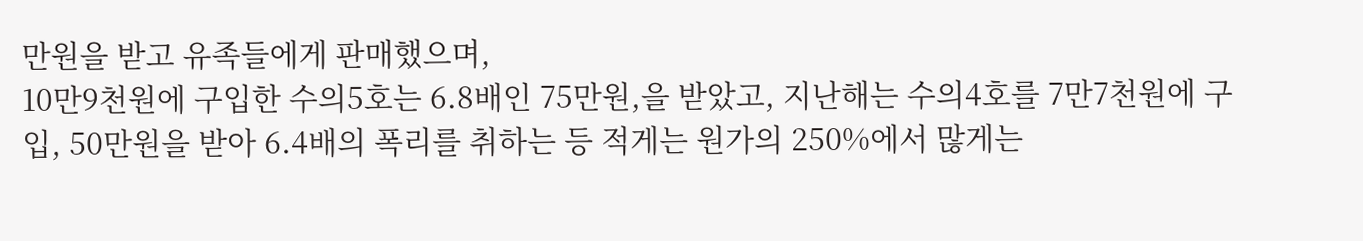만원을 받고 유족들에게 판매했으며,
10만9천원에 구입한 수의5호는 6.8배인 75만원,을 받았고, 지난해는 수의4호를 7만7천원에 구입, 50만원을 받아 6.4배의 폭리를 취하는 등 적게는 원가의 250%에서 많게는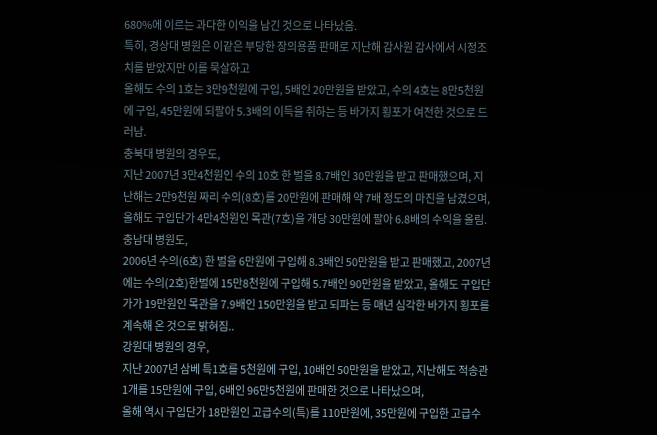680%에 이르는 과다한 이익을 남긴 것으로 나타났음.
특히, 경상대 병원은 이같은 부당한 장의용품 판매로 지난해 감사원 감사에서 시정조치를 받았지만 이를 묵살하고
올해도 수의 1호는 3만9천원에 구입, 5배인 20만원을 받았고, 수의 4호는 8만5천원에 구입, 45만원에 되팔아 5.3배의 이득을 취하는 등 바가지 횡포가 여전한 것으로 드러남.
충북대 병원의 경우도,
지난 2007년 3만4천원인 수의 10호 한 벌을 8.7배인 30만원을 받고 판매했으며, 지난해는 2만9천원 짜리 수의(8호)를 20만원에 판매해 약 7배 정도의 마진을 남겼으며, 올해도 구입단가 4만4천원인 목관(7호)을 개당 30만원에 팔아 6.8배의 수익을 올림.
충남대 병원도,
2006년 수의(6호) 한 벌을 6만원에 구입해 8.3배인 50만원을 받고 판매했고, 2007년에는 수의(2호)한벌에 15만8천원에 구입해 5.7배인 90만원을 받았고, 올해도 구입단가가 19만원인 목관을 7.9배인 150만원을 받고 되파는 등 매년 심각한 바가지 횡포를 계속해 온 것으로 밝혀짐..
강원대 병원의 경우,
지난 2007년 삼베 특1호를 5천원에 구입, 10배인 50만원을 받았고, 지난해도 적송관 1개를 15만원에 구입, 6배인 96만5천원에 판매한 것으로 나타났으며,
올해 역시 구입단가 18만원인 고급수의(특)를 110만원에, 35만원에 구입한 고급수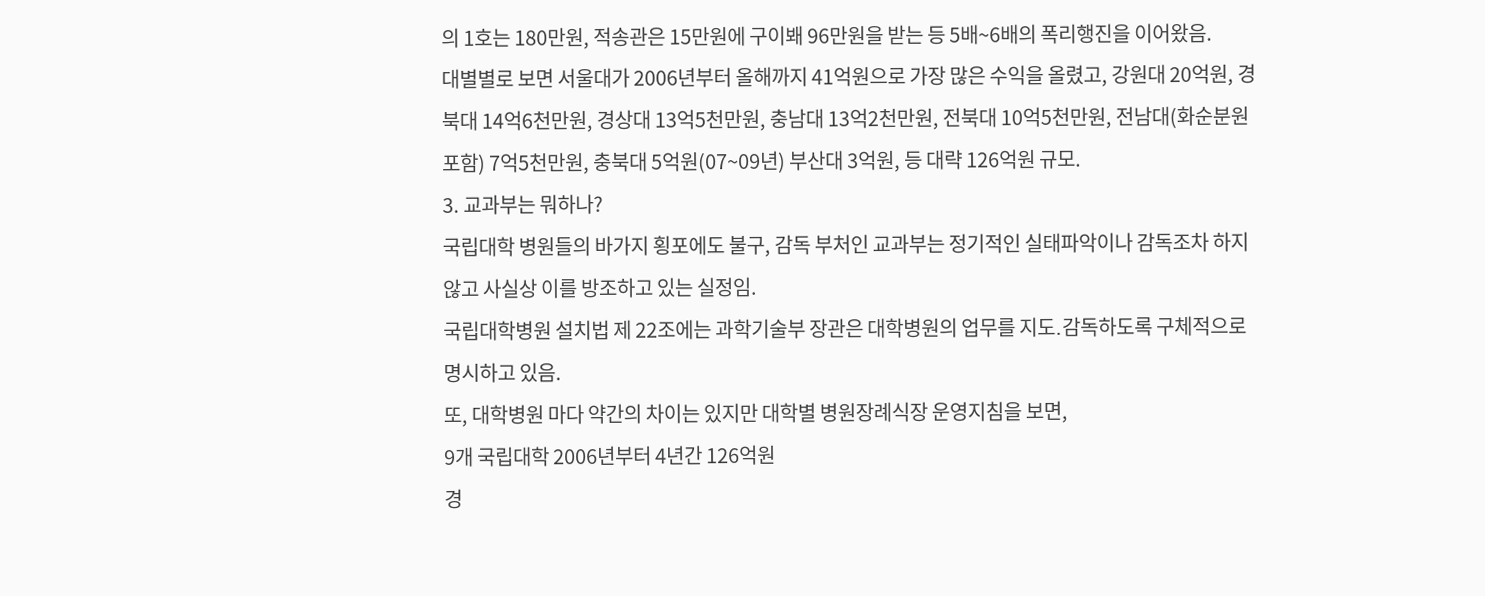의 1호는 180만원, 적송관은 15만원에 구이봬 96만원을 받는 등 5배~6배의 폭리행진을 이어왔음.
대별별로 보면 서울대가 2006년부터 올해까지 41억원으로 가장 많은 수익을 올렸고, 강원대 20억원, 경북대 14억6천만원, 경상대 13억5천만원, 충남대 13억2천만원, 전북대 10억5천만원, 전남대(화순분원 포함) 7억5천만원, 충북대 5억원(07~09년) 부산대 3억원, 등 대략 126억원 규모.
3. 교과부는 뭐하나?
국립대학 병원들의 바가지 횡포에도 불구, 감독 부처인 교과부는 정기적인 실태파악이나 감독조차 하지 않고 사실상 이를 방조하고 있는 실정임.
국립대학병원 설치법 제 22조에는 과학기술부 장관은 대학병원의 업무를 지도․감독하도록 구체적으로 명시하고 있음.
또, 대학병원 마다 약간의 차이는 있지만 대학별 병원장례식장 운영지침을 보면,
9개 국립대학 2006년부터 4년간 126억원
경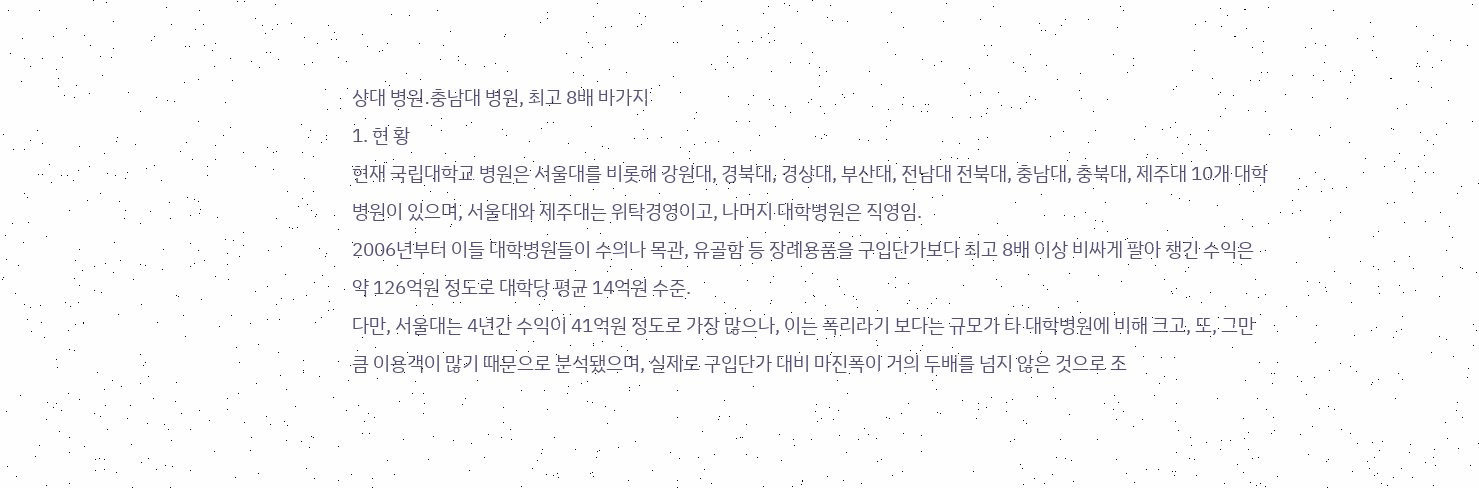상대 병원․충남대 병원, 최고 8배 바가지
1. 현 황
현재 국립대학교 병원은 서울대를 비롯해 강원대, 경북대, 경상대, 부산대, 전남대 전북대, 충남대, 충북대, 제주대 10개 대학 병원이 있으며, 서울대와 제주대는 위탁경영이고, 나머지 대학병원은 직영임.
2006년부터 이들 대학병원들이 수의나 목관, 유골함 등 장례용품을 구입단가보다 최고 8배 이상 비싸게 팔아 챙긴 수익은 약 126억원 정도로 대학당 평균 14억원 수준.
다만, 서울대는 4년간 수익이 41억원 정도로 가장 많으나, 이는 폭리라기 보다는 규모가 타 대학병원에 비해 크고, 또, 그만큼 이용객이 많기 때문으로 분석됐으며, 실제로 구입단가 대비 마진폭이 거의 두배를 넘지 않은 것으로 조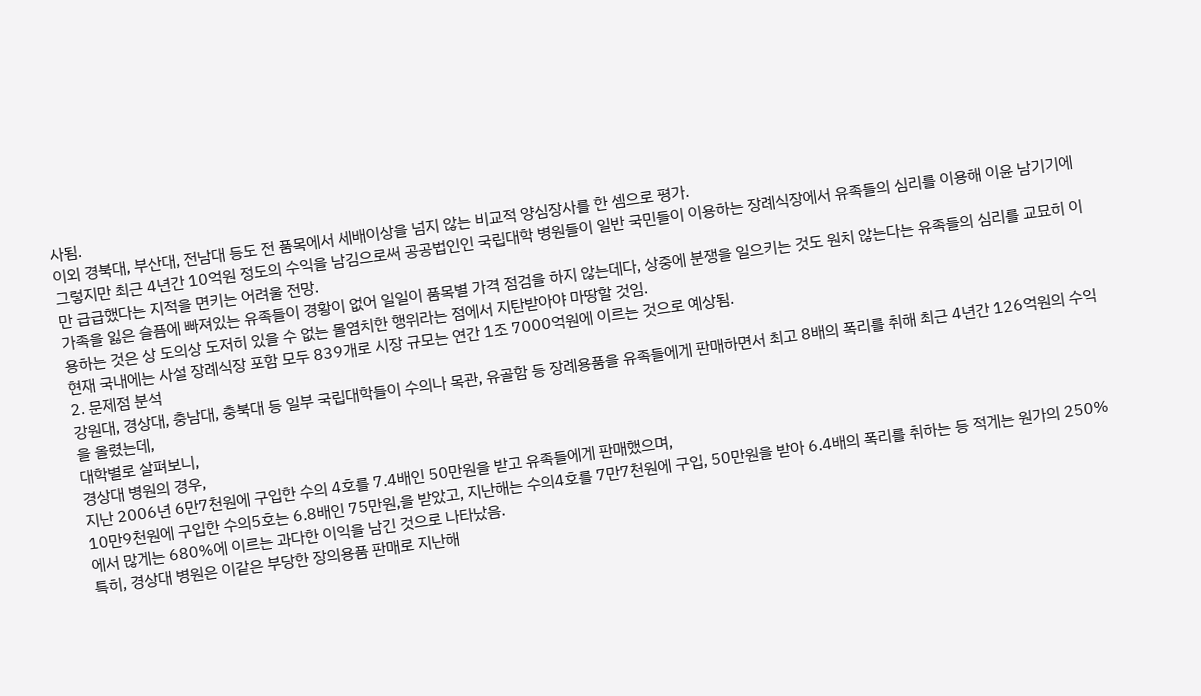사됨.
이외 경북대, 부산대, 전남대 등도 전 품목에서 세배이상을 넘지 않는 비교적 양심장사를 한 셈으로 평가.
그렇지만 최근 4년간 10억원 정도의 수익을 남김으로써 공공법인인 국립대학 병원들이 일반 국민들이 이용하는 장례식장에서 유족들의 심리를 이용해 이윤 남기기에만 급급했다는 지적을 면키는 어려울 전망.
가족을 잃은 슬픔에 빠져있는 유족들이 경황이 없어 일일이 품목별 가격 점검을 하지 않는데다, 상중에 분쟁을 일으키는 것도 원치 않는다는 유족들의 심리를 교묘히 이용하는 것은 상 도의상 도저히 있을 수 없는 몰염치한 행위라는 점에서 지탄받아야 마땅할 것임.
현재 국내에는 사설 장례식장 포함 모두 839개로 시장 규모는 연간 1조 7000억원에 이르는 것으로 예상됨.
2. 문제점 분석
강원대, 경상대, 충남대, 충북대 등 일부 국립대학들이 수의나 목관, 유골함 등 장례용품을 유족들에게 판매하면서 최고 8배의 폭리를 취해 최근 4년간 126억원의 수익을 올렸는데,
대학별로 살펴보니,
경상대 병원의 경우,
지난 2006년 6만7천원에 구입한 수의 4호를 7.4배인 50만원을 받고 유족들에게 판매했으며,
10만9천원에 구입한 수의5호는 6.8배인 75만원,을 받았고, 지난해는 수의4호를 7만7천원에 구입, 50만원을 받아 6.4배의 폭리를 취하는 등 적게는 원가의 250%에서 많게는 680%에 이르는 과다한 이익을 남긴 것으로 나타났음.
특히, 경상대 병원은 이같은 부당한 장의용품 판매로 지난해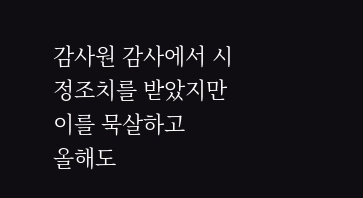감사원 감사에서 시정조치를 받았지만 이를 묵살하고
올해도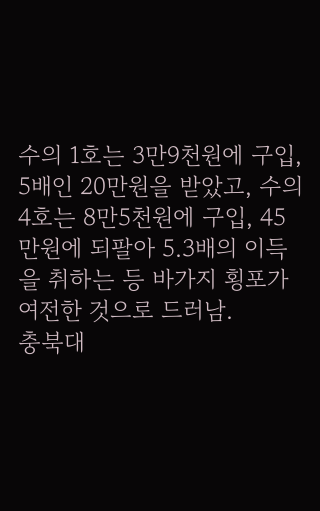수의 1호는 3만9천원에 구입, 5배인 20만원을 받았고, 수의 4호는 8만5천원에 구입, 45만원에 되팔아 5.3배의 이득을 취하는 등 바가지 횡포가 여전한 것으로 드러남.
충북대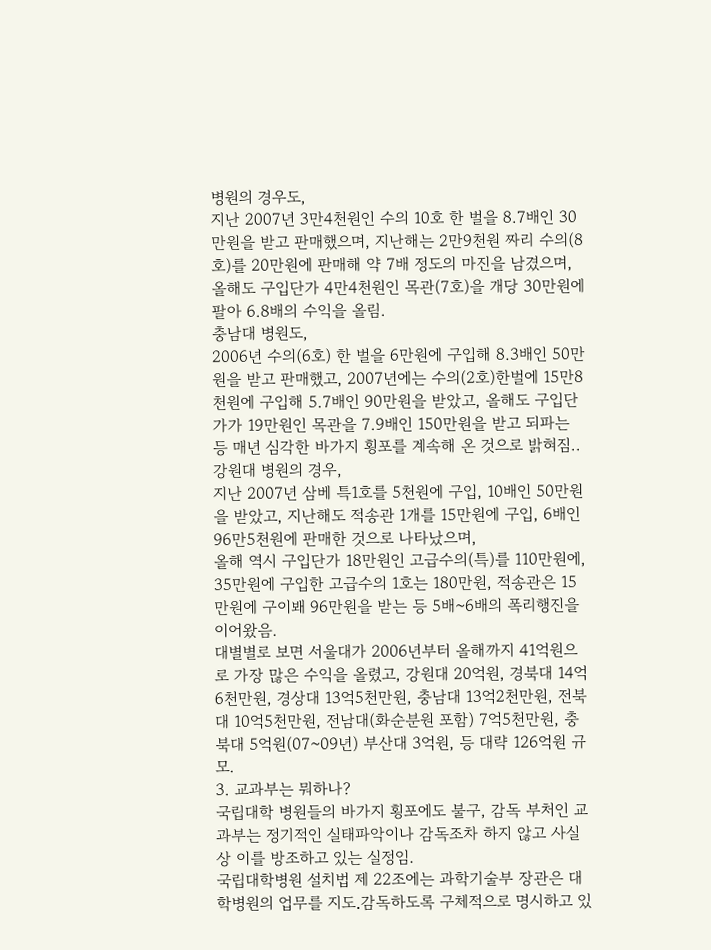병원의 경우도,
지난 2007년 3만4천원인 수의 10호 한 벌을 8.7배인 30만원을 받고 판매했으며, 지난해는 2만9천원 짜리 수의(8호)를 20만원에 판매해 약 7배 정도의 마진을 남겼으며, 올해도 구입단가 4만4천원인 목관(7호)을 개당 30만원에 팔아 6.8배의 수익을 올림.
충남대 병원도,
2006년 수의(6호) 한 벌을 6만원에 구입해 8.3배인 50만원을 받고 판매했고, 2007년에는 수의(2호)한벌에 15만8천원에 구입해 5.7배인 90만원을 받았고, 올해도 구입단가가 19만원인 목관을 7.9배인 150만원을 받고 되파는 등 매년 심각한 바가지 횡포를 계속해 온 것으로 밝혀짐..
강원대 병원의 경우,
지난 2007년 삼베 특1호를 5천원에 구입, 10배인 50만원을 받았고, 지난해도 적송관 1개를 15만원에 구입, 6배인 96만5천원에 판매한 것으로 나타났으며,
올해 역시 구입단가 18만원인 고급수의(특)를 110만원에, 35만원에 구입한 고급수의 1호는 180만원, 적송관은 15만원에 구이봬 96만원을 받는 등 5배~6배의 폭리행진을 이어왔음.
대별별로 보면 서울대가 2006년부터 올해까지 41억원으로 가장 많은 수익을 올렸고, 강원대 20억원, 경북대 14억6천만원, 경상대 13억5천만원, 충남대 13억2천만원, 전북대 10억5천만원, 전남대(화순분원 포함) 7억5천만원, 충북대 5억원(07~09년) 부산대 3억원, 등 대략 126억원 규모.
3. 교과부는 뭐하나?
국립대학 병원들의 바가지 횡포에도 불구, 감독 부처인 교과부는 정기적인 실태파악이나 감독조차 하지 않고 사실상 이를 방조하고 있는 실정임.
국립대학병원 설치법 제 22조에는 과학기술부 장관은 대학병원의 업무를 지도․감독하도록 구체적으로 명시하고 있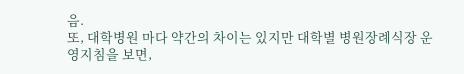음.
또, 대학병원 마다 약간의 차이는 있지만 대학별 병원장례식장 운영지침을 보면,